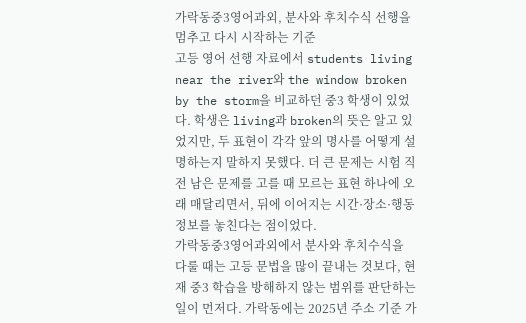가락동중3영어과외, 분사와 후치수식 선행을 멈추고 다시 시작하는 기준
고등 영어 선행 자료에서 students living near the river와 the window broken by the storm을 비교하던 중3 학생이 있었다. 학생은 living과 broken의 뜻은 알고 있었지만, 두 표현이 각각 앞의 명사를 어떻게 설명하는지 말하지 못했다. 더 큰 문제는 시험 직전 남은 문제를 고를 때 모르는 표현 하나에 오래 매달리면서, 뒤에 이어지는 시간·장소·행동 정보를 놓친다는 점이었다.
가락동중3영어과외에서 분사와 후치수식을 다룰 때는 고등 문법을 많이 끝내는 것보다, 현재 중3 학습을 방해하지 않는 범위를 판단하는 일이 먼저다. 가락동에는 2025년 주소 기준 가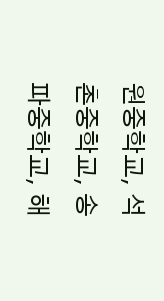원중학교, 석촌중학교, 송파중학교, 해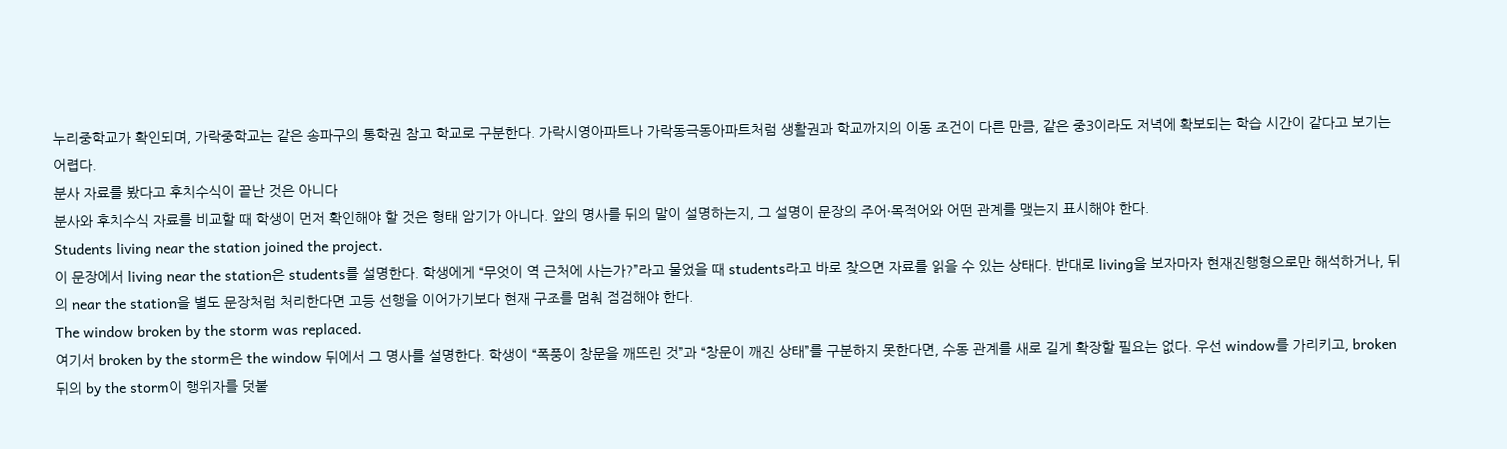누리중학교가 확인되며, 가락중학교는 같은 송파구의 통학권 참고 학교로 구분한다. 가락시영아파트나 가락동극동아파트처럼 생활권과 학교까지의 이동 조건이 다른 만큼, 같은 중3이라도 저녁에 확보되는 학습 시간이 같다고 보기는 어렵다.
분사 자료를 봤다고 후치수식이 끝난 것은 아니다
분사와 후치수식 자료를 비교할 때 학생이 먼저 확인해야 할 것은 형태 암기가 아니다. 앞의 명사를 뒤의 말이 설명하는지, 그 설명이 문장의 주어·목적어와 어떤 관계를 맺는지 표시해야 한다.
Students living near the station joined the project.
이 문장에서 living near the station은 students를 설명한다. 학생에게 “무엇이 역 근처에 사는가?”라고 물었을 때 students라고 바로 찾으면 자료를 읽을 수 있는 상태다. 반대로 living을 보자마자 현재진행형으로만 해석하거나, 뒤의 near the station을 별도 문장처럼 처리한다면 고등 선행을 이어가기보다 현재 구조를 멈춰 점검해야 한다.
The window broken by the storm was replaced.
여기서 broken by the storm은 the window 뒤에서 그 명사를 설명한다. 학생이 “폭풍이 창문을 깨뜨린 것”과 “창문이 깨진 상태”를 구분하지 못한다면, 수동 관계를 새로 길게 확장할 필요는 없다. 우선 window를 가리키고, broken 뒤의 by the storm이 행위자를 덧붙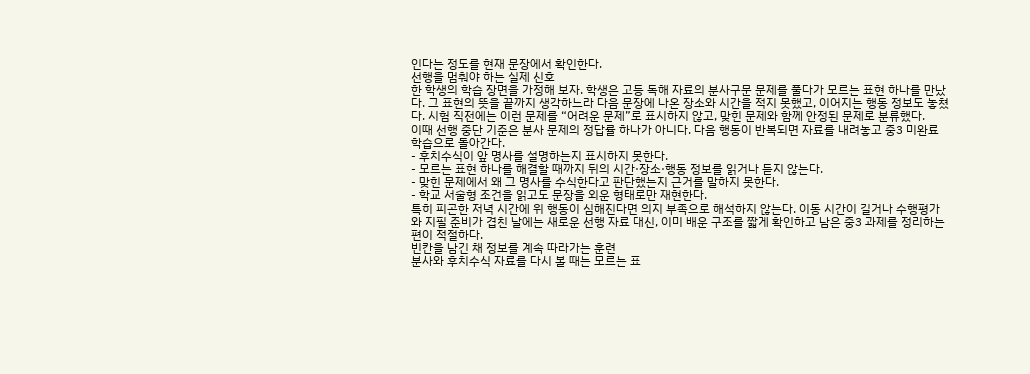인다는 정도를 현재 문장에서 확인한다.
선행을 멈춰야 하는 실제 신호
한 학생의 학습 장면을 가정해 보자. 학생은 고등 독해 자료의 분사구문 문제를 풀다가 모르는 표현 하나를 만났다. 그 표현의 뜻을 끝까지 생각하느라 다음 문장에 나온 장소와 시간을 적지 못했고, 이어지는 행동 정보도 놓쳤다. 시험 직전에는 이런 문제를 “어려운 문제”로 표시하지 않고, 맞힌 문제와 함께 안정된 문제로 분류했다.
이때 선행 중단 기준은 분사 문제의 정답률 하나가 아니다. 다음 행동이 반복되면 자료를 내려놓고 중3 미완료 학습으로 돌아간다.
- 후치수식이 앞 명사를 설명하는지 표시하지 못한다.
- 모르는 표현 하나를 해결할 때까지 뒤의 시간·장소·행동 정보를 읽거나 듣지 않는다.
- 맞힌 문제에서 왜 그 명사를 수식한다고 판단했는지 근거를 말하지 못한다.
- 학교 서술형 조건을 읽고도 문장을 외운 형태로만 재현한다.
특히 피곤한 저녁 시간에 위 행동이 심해진다면 의지 부족으로 해석하지 않는다. 이동 시간이 길거나 수행평가와 지필 준비가 겹친 날에는 새로운 선행 자료 대신, 이미 배운 구조를 짧게 확인하고 남은 중3 과제를 정리하는 편이 적절하다.
빈칸을 남긴 채 정보를 계속 따라가는 훈련
분사와 후치수식 자료를 다시 볼 때는 모르는 표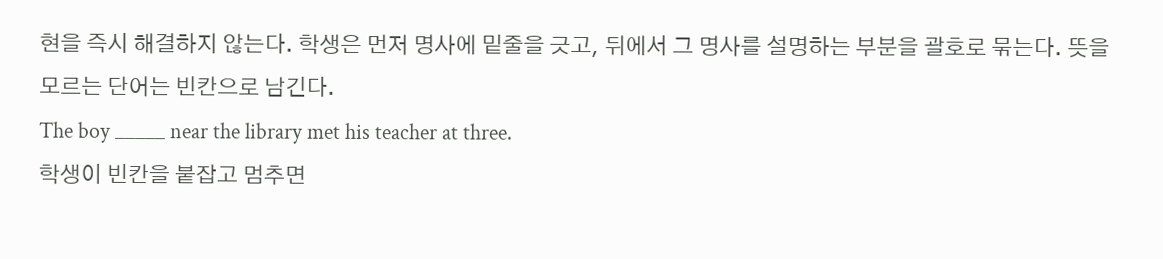현을 즉시 해결하지 않는다. 학생은 먼저 명사에 밑줄을 긋고, 뒤에서 그 명사를 설명하는 부분을 괄호로 묶는다. 뜻을 모르는 단어는 빈칸으로 남긴다.
The boy _____ near the library met his teacher at three.
학생이 빈칸을 붙잡고 멈추면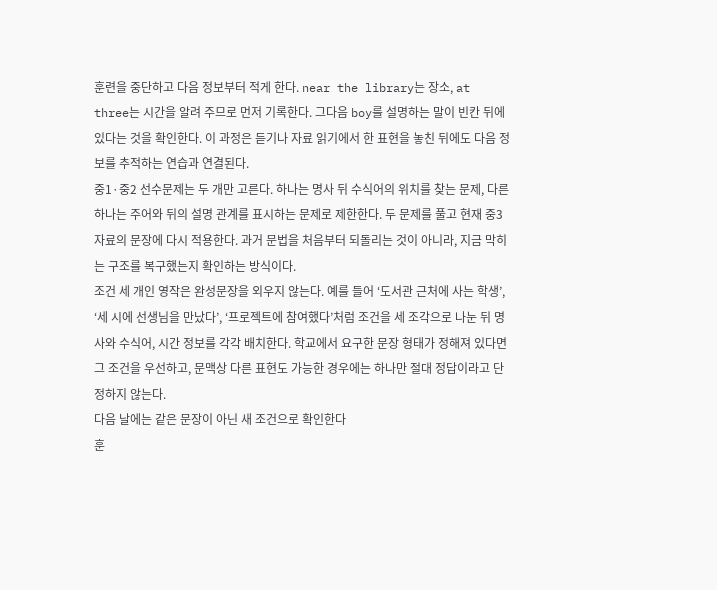훈련을 중단하고 다음 정보부터 적게 한다. near the library는 장소, at three는 시간을 알려 주므로 먼저 기록한다. 그다음 boy를 설명하는 말이 빈칸 뒤에 있다는 것을 확인한다. 이 과정은 듣기나 자료 읽기에서 한 표현을 놓친 뒤에도 다음 정보를 추적하는 연습과 연결된다.
중1·중2 선수문제는 두 개만 고른다. 하나는 명사 뒤 수식어의 위치를 찾는 문제, 다른 하나는 주어와 뒤의 설명 관계를 표시하는 문제로 제한한다. 두 문제를 풀고 현재 중3 자료의 문장에 다시 적용한다. 과거 문법을 처음부터 되돌리는 것이 아니라, 지금 막히는 구조를 복구했는지 확인하는 방식이다.
조건 세 개인 영작은 완성문장을 외우지 않는다. 예를 들어 ‘도서관 근처에 사는 학생’, ‘세 시에 선생님을 만났다’, ‘프로젝트에 참여했다’처럼 조건을 세 조각으로 나눈 뒤 명사와 수식어, 시간 정보를 각각 배치한다. 학교에서 요구한 문장 형태가 정해져 있다면 그 조건을 우선하고, 문맥상 다른 표현도 가능한 경우에는 하나만 절대 정답이라고 단정하지 않는다.
다음 날에는 같은 문장이 아닌 새 조건으로 확인한다
훈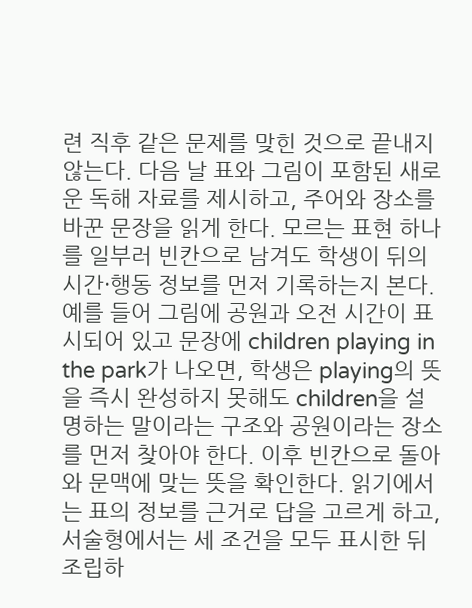련 직후 같은 문제를 맞힌 것으로 끝내지 않는다. 다음 날 표와 그림이 포함된 새로운 독해 자료를 제시하고, 주어와 장소를 바꾼 문장을 읽게 한다. 모르는 표현 하나를 일부러 빈칸으로 남겨도 학생이 뒤의 시간·행동 정보를 먼저 기록하는지 본다.
예를 들어 그림에 공원과 오전 시간이 표시되어 있고 문장에 children playing in the park가 나오면, 학생은 playing의 뜻을 즉시 완성하지 못해도 children을 설명하는 말이라는 구조와 공원이라는 장소를 먼저 찾아야 한다. 이후 빈칸으로 돌아와 문맥에 맞는 뜻을 확인한다. 읽기에서는 표의 정보를 근거로 답을 고르게 하고, 서술형에서는 세 조건을 모두 표시한 뒤 조립하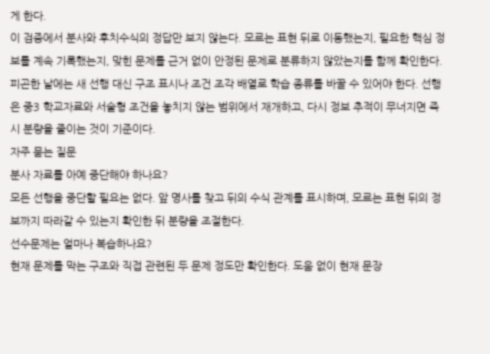게 한다.
이 검증에서 분사와 후치수식의 정답만 보지 않는다. 모르는 표현 뒤로 이동했는지, 필요한 핵심 정보를 계속 기록했는지, 맞힌 문제를 근거 없이 안정된 문제로 분류하지 않았는지를 함께 확인한다. 피곤한 날에는 새 선행 대신 구조 표시나 조건 조각 배열로 학습 종류를 바꿀 수 있어야 한다. 선행은 중3 학교자료와 서술형 조건을 놓치지 않는 범위에서 재개하고, 다시 정보 추적이 무너지면 즉시 분량을 줄이는 것이 기준이다.
자주 묻는 질문
분사 자료를 아예 중단해야 하나요?
모든 선행을 중단할 필요는 없다. 앞 명사를 찾고 뒤의 수식 관계를 표시하며, 모르는 표현 뒤의 정보까지 따라갈 수 있는지 확인한 뒤 분량을 조절한다.
선수문제는 얼마나 복습하나요?
현재 문제를 막는 구조와 직접 관련된 두 문제 정도만 확인한다. 도움 없이 현재 문장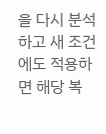을 다시 분석하고 새 조건에도 적용하면 해당 복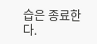습은 종료한다.